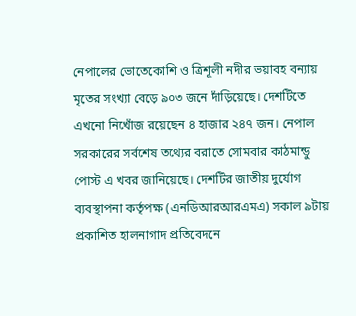নেপালের ভোতেকোশি ও ত্রিশূলী নদীর ভয়াবহ বন্যায় মৃতের সংখ্যা বেড়ে ৯০৩ জনে দাঁড়িয়েছে। দেশটিতে এখনো নিখোঁজ রয়েছেন ৪ হাজার ২৪৭ জন। নেপাল সরকারের সর্বশেষ তথ্যের বরাতে সোমবার কাঠমান্ডু পোস্ট এ খবর জানিয়েছে। দেশটির জাতীয় দুর্যোগ ব্যবস্থাপনা কর্তৃপক্ষ (এনডিআরআরএমএ) সকাল ৯টায় প্রকাশিত হালনাগাদ প্রতিবেদনে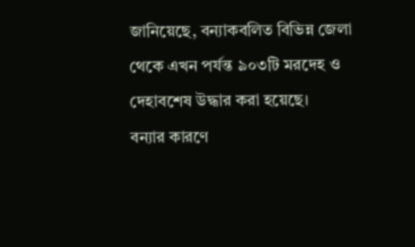জানিয়েছে, বন্যাকবলিত বিভিন্ন জেলা থেকে এখন পর্যন্ত ৯০৩টি মরদেহ ও দেহাবশেষ উদ্ধার করা হয়েছে।
বন্যার কারণে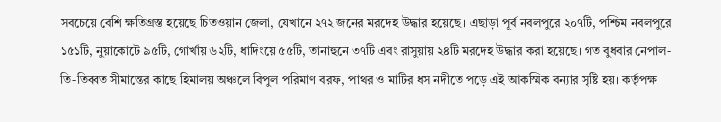সবচেয়ে বেশি ক্ষতিগ্রস্ত হয়েছে চিতওয়ান জেলা, যেখানে ২৭২ জনের মরদেহ উদ্ধার হয়েছে। এছাড়া পূর্ব নবলপুরে ২০৭টি, পশ্চিম নবলপুরে ১৫১টি, নুয়াকোটে ৯৫টি, গোর্খায় ৬২টি, ধাদিংয়ে ৫৫টি, তানাহুনে ৩৭টি এবং রাসুয়ায় ২৪টি মরদেহ উদ্ধার করা হয়েছে। গত বুধবার নেপাল-তি-তিব্বত সীমান্তের কাছে হিমালয় অঞ্চলে বিপুল পরিমাণ বরফ, পাথর ও মাটির ধস নদীতে পড়ে এই আকস্মিক বন্যার সৃষ্টি হয়। কর্তৃপক্ষ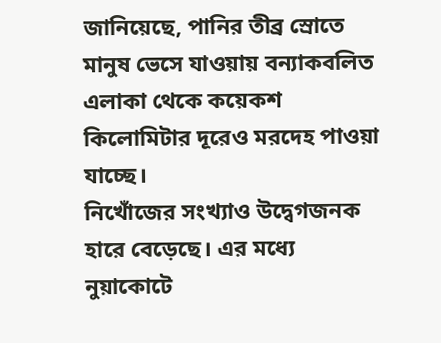জানিয়েছে, পানির তীব্র স্রোতে মানুষ ভেসে যাওয়ায় বন্যাকবলিত এলাকা থেকে কয়েকশ কিলোমিটার দূরেও মরদেহ পাওয়া যাচ্ছে।
নিখোঁজের সংখ্যাও উদ্বেগজনক হারে বেড়েছে। এর মধ্যে নুয়াকোটে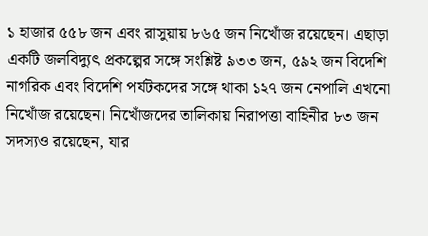১ হাজার ৫৫৮ জন এবং রাসুয়ায় ৮৬৫ জন নিখোঁজ রয়েছেন। এছাড়া একটি জলবিদ্যুৎ প্রকল্পের সঙ্গে সংশ্লিষ্ট ৯৩৩ জন, ৫৯২ জন বিদেশি নাগরিক এবং বিদেশি পর্যটকদের সঙ্গে থাকা ১২৭ জন নেপালি এখনো নিখোঁজ রয়েছেন। নিখোঁজদের তালিকায় নিরাপত্তা বাহিনীর ৮৩ জন সদস্যও রয়েছেন, যার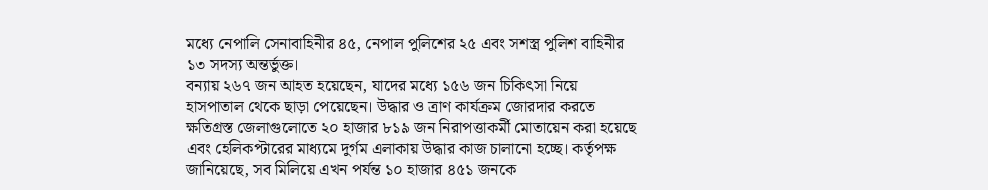মধ্যে নেপালি সেনাবাহিনীর ৪৫, নেপাল পুলিশের ২৫ এবং সশস্ত্র পুলিশ বাহিনীর ১৩ সদস্য অন্তর্ভুক্ত।
বন্যায় ২৬৭ জন আহত হয়েছেন, যাদের মধ্যে ১৫৬ জন চিকিৎসা নিয়ে হাসপাতাল থেকে ছাড়া পেয়েছেন। উদ্ধার ও ত্রাণ কার্যক্রম জোরদার করতে ক্ষতিগ্রস্ত জেলাগুলোতে ২০ হাজার ৮১৯ জন নিরাপত্তাকর্মী মোতায়েন করা হয়েছে এবং হেলিকপ্টারের মাধ্যমে দুর্গম এলাকায় উদ্ধার কাজ চালানো হচ্ছে। কর্তৃপক্ষ জানিয়েছে, সব মিলিয়ে এখন পর্যন্ত ১০ হাজার ৪৫১ জনকে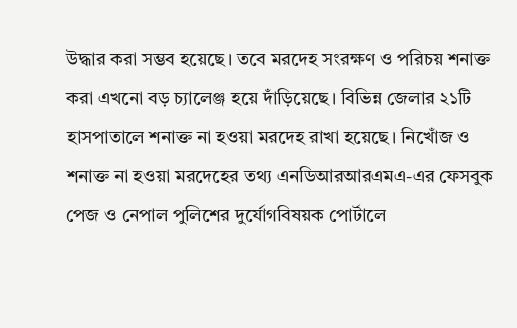উদ্ধার করা সম্ভব হয়েছে। তবে মরদেহ সংরক্ষণ ও পরিচয় শনাক্ত করা এখনো বড় চ্যালেঞ্জ হয়ে দাঁড়িয়েছে। বিভিন্ন জেলার ২১টি হাসপাতালে শনাক্ত না হওয়া মরদেহ রাখা হয়েছে। নিখোঁজ ও শনাক্ত না হওয়া মরদেহের তথ্য এনডিআরআরএমএ-এর ফেসবুক পেজ ও নেপাল পুলিশের দুর্যোগবিষয়ক পোর্টালে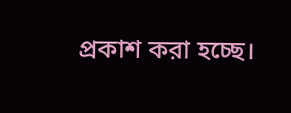প্রকাশ করা হচ্ছে।